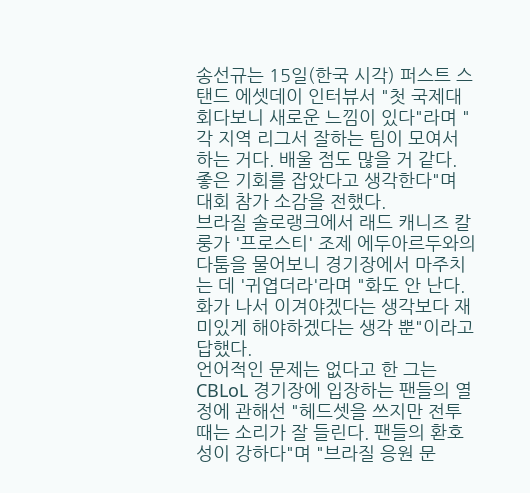송선규는 15일(한국 시각) 퍼스트 스탠드 에셋데이 인터뷰서 "첫 국제대회다보니 새로운 느낌이 있다"라며 "각 지역 리그서 잘하는 팀이 모여서 하는 거다. 배울 점도 많을 거 같다. 좋은 기회를 잡았다고 생각한다"며 대회 참가 소감을 전했다.
브라질 솔로랭크에서 래드 캐니즈 칼룽가 '프로스티' 조제 에두아르두와의 다툼을 물어보니 경기장에서 마주치는 데 '귀엽더라'라며 "화도 안 난다. 화가 나서 이겨야겠다는 생각보다 재미있게 해야하겠다는 생각 뿐"이라고 답했다.
언어적인 문제는 없다고 한 그는 CBLoL 경기장에 입장하는 팬들의 열정에 관해선 "헤드셋을 쓰지만 전투 때는 소리가 잘 들린다. 팬들의 환호성이 강하다"며 "브라질 응원 문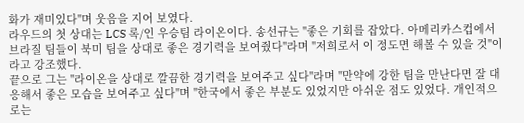화가 재미있다"며 웃음을 지어 보였다.
라우드의 첫 상대는 LCS 록/인 우승팀 라이온이다. 송선규는 "좋은 기회를 잡았다. 아메리카스컵에서 브라질 팀들이 북미 팀을 상대로 좋은 경기력을 보여줬다"라며 "저희로서 이 정도면 해볼 수 있을 것"이라고 강조했다.
끝으로 그는 "라이온을 상대로 깔끔한 경기력을 보여주고 싶다"라며 "만약에 강한 팀을 만난다면 잘 대응해서 좋은 모습을 보여주고 싶다"며 "한국에서 좋은 부분도 있었지만 아쉬운 점도 있었다. 개인적으로는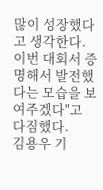많이 성장했다고 생각한다. 이번 대회서 증명해서 발전했다는 모습을 보여주겠다"고 다짐했다.
김용우 기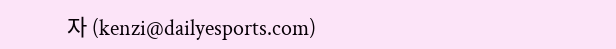자 (kenzi@dailyesports.com)